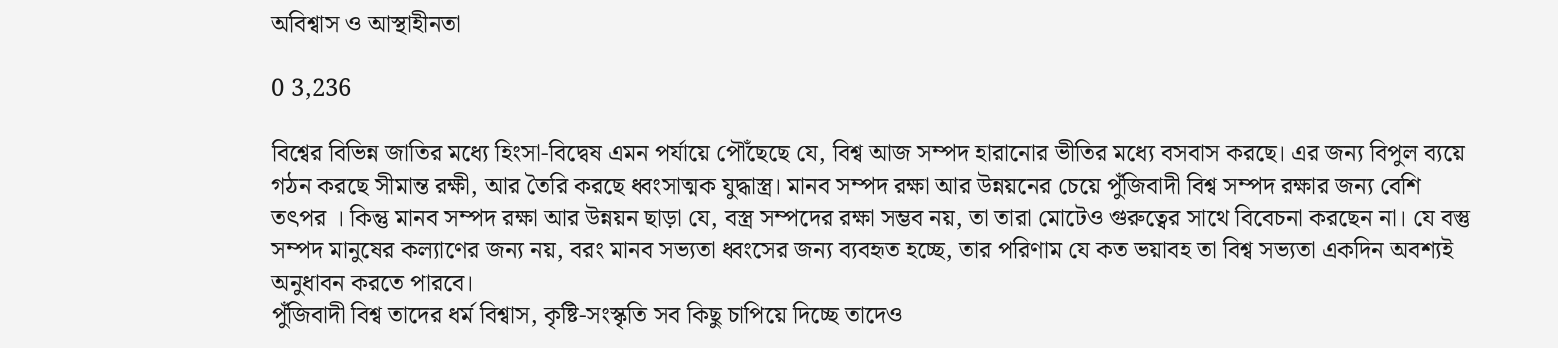অবিশ্বাস ও আস্থাহীনতা

0 3,236

বিশ্বের বিভিন্ন জাতির মধ্যে হিংসা-বিদ্বেষ এমন পর্যায়ে পৌঁছেছে যে, বিশ্ব আজ সম্পদ হারানোর ভীতির মধ্যে বসবাস করছে। এর জন্য বিপুল ব্যয়ে গঠন করছে সীমান্ত রক্ষী, আর তৈরি করছে ধ্বংসাত্মক যুদ্ধাস্ত্র। মানব সম্পদ রক্ষা আর উন্নয়নের চেয়ে পুঁজিবাদী বিশ্ব সম্পদ রক্ষার জন্য বেশি তৎপর । কিন্তু মানব সম্পদ রক্ষা আর উন্নয়ন ছাড়া যে, বস্ত্র সম্পদের রক্ষা সম্ভব নয়, তা তারা মোটেও গুরুত্বের সাথে বিবেচনা করছেন না। যে বস্তু সম্পদ মানুষের কল্যাণের জন্য নয়, বরং মানব সভ্যতা ধ্বংসের জন্য ব্যবহৃত হচ্ছে, তার পরিণাম যে কত ভয়াবহ তা বিশ্ব সভ্যতা একদিন অবশ্যই অনুধাবন করতে পারবে।
পুঁজিবাদী বিশ্ব তাদের ধর্ম বিশ্বাস, কৃষ্টি-সংস্কৃতি সব কিছু চাপিয়ে দিচ্ছে তাদেও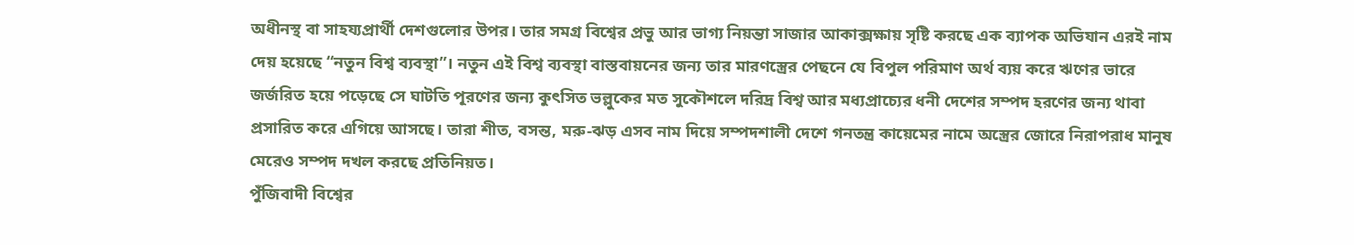অধীনস্থ বা সাহয্যপ্রার্থী দেশগুলোর উপর। তার সমগ্র বিশ্বের প্রভু আর ভাগ্য নিয়ন্তা সাজার আকাক্সক্ষায় সৃষ্টি করছে এক ব্যাপক অভিযান এরই নাম দেয় হয়েছে “নতুন বিশ্ব ব্যবস্থা”। নতুন এই বিশ্ব ব্যবস্থা বাস্তবায়নের জন্য তার মারণস্ত্রের পেছনে যে বিপুল পরিমাণ অর্থ ব্যয় করে ঋণের ভারে জর্জরিত হয়ে পড়েছে সে ঘাটতি পূরণের জন্য কুৎসিত ভল্লুকের মত সুকৌশলে দরিদ্র বিশ্ব আর মধ্যপ্রাচ্যের ধনী দেশের সম্পদ হরণের জন্য থাবা প্রসারিত করে এগিয়ে আসছে। তারা শীত, বসন্ত, মরু-ঝড় এসব নাম দিয়ে সম্পদশালী দেশে গনতন্ত্র কায়েমের নামে অস্ত্রের জোরে নিরাপরাধ মানুষ মেরেও সম্পদ দখল করছে প্রতিনিয়ত।
পুঁজিবাদী বিশ্বের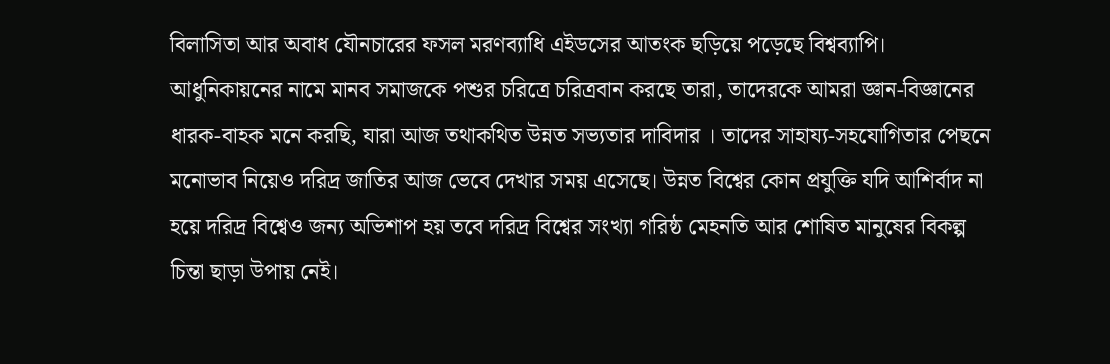বিলাসিতা আর অবাধ যৌনচারের ফসল মরণব্যাধি এইডসের আতংক ছড়িয়ে পড়েছে বিশ্বব্যাপি। আধুনিকায়নের নামে মানব সমাজকে পশুর চরিত্রে চরিত্রবান করছে তারা, তাদেরকে আমরা জ্ঞান-বিজ্ঞানের ধারক-বাহক মনে করছি, যারা আজ তথাকথিত উন্নত সভ্যতার দাবিদার । তাদের সাহায্য-সহযোগিতার পেছনে মনোভাব নিয়েও দরিদ্র জাতির আজ ভেবে দেখার সময় এসেছে। উন্নত বিশ্বের কোন প্রযুক্তি যদি আশির্বাদ না হয়ে দরিদ্র বিশ্বেও জন্য অভিশাপ হয় তবে দরিদ্র বিশ্বের সংখ্যা গরিষ্ঠ মেহনতি আর শোষিত মানুষের বিকল্প চিন্তা ছাড়া উপায় নেই।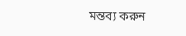মন্তব্য করুন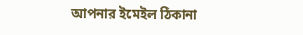আপনার ইমেইল ঠিকানা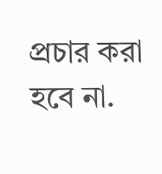প্রচার করা হবে না.